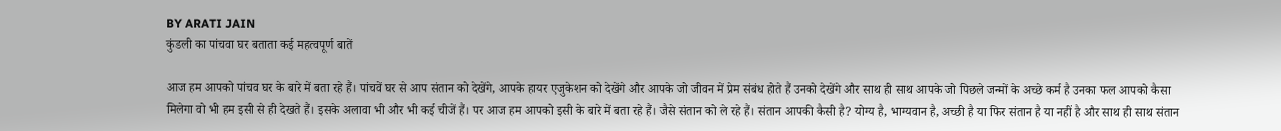BY ARATI JAIN
कुंडली का पांचवा घर बताता कई महत्वपूर्ण बातें

आज हम आपको पांचव घर के बारे में बता रहे हैं। पांचवें घर से आप संतान को देखेंगे, आपके हायर एजुकेशन को देखेंगे और आपके जो जीवन में प्रेम संबंध होते हैं उनको देखेंगे और साथ ही साथ आपके जो पिछले जन्मों के अच्छे कर्म है उनका फल आपको कैसा मिलेगा वो भी हम इसी से ही देखते हैं। इसके अलावा भी और भी कई चीजें हैं। पर आज हम आपको इसी के बारे में बता रहे हैं। जैसे संतान को ले रहे हैं। संतान आपकी कैसी है? योग्य है, भाग्यवान है, अच्छी है या फिर संतान है या नहीं है और साथ ही साथ संतान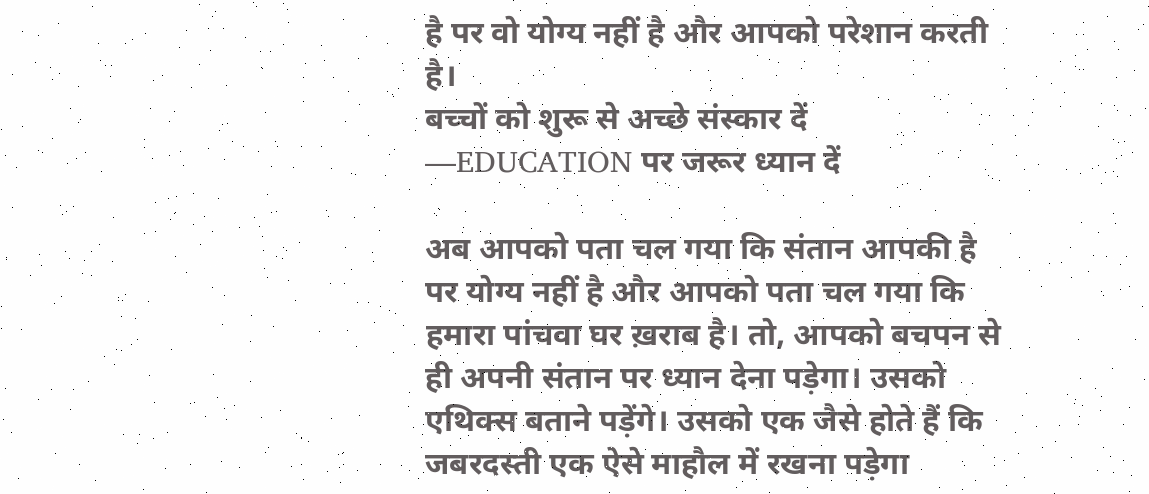है पर वो योग्य नहीं है और आपको परेशान करती है।
बच्चों को शुरू से अच्छे संस्कार दें —EDUCATION पर जरूर ध्यान दें

अब आपको पता चल गया कि संतान आपकी है पर योग्य नहीं है और आपको पता चल गया कि हमारा पांचवा घर ख़राब है। तो, आपको बचपन से ही अपनी संतान पर ध्यान देना पड़ेगा। उसको एथिक्स बताने पड़ेंगे। उसको एक जैसे होते हैं कि जबरदस्ती एक ऐसे माहौल में रखना पड़ेगा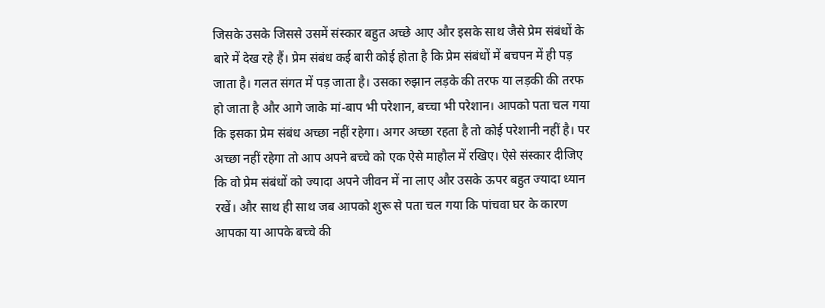जिसके उसके जिससे उसमें संस्कार बहुत अच्छे आए और इसके साथ जैसे प्रेम संबंधों के बारे में देख रहे हैं। प्रेम संबंध कई बारी कोई होता है कि प्रेम संबंधों में बचपन में ही पड़ जाता है। गलत संगत में पड़ जाता है। उसका रुझान लड़के की तरफ या लड़की की तरफ हो जाता है और आगे जाके मां-बाप भी परेशान, बच्चा भी परेशान। आपको पता चल गया कि इसका प्रेम संबंध अच्छा नहीं रहेगा। अगर अच्छा रहता है तो कोई परेशानी नहीं है। पर अच्छा नहीं रहेगा तो आप अपने बच्चे को एक ऐसे माहौल में रखिए। ऐसे संस्कार दीजिए कि वो प्रेम संबंधों को ज्यादा अपने जीवन में ना लाए और उसके ऊपर बहुत ज्यादा ध्यान रखें। और साथ ही साथ जब आपको शुरू से पता चल गया कि पांचवा घर के कारण आपका या आपके बच्चे की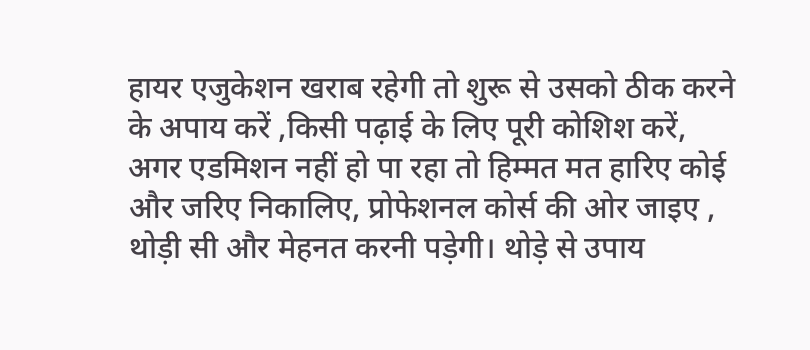हायर एजुकेशन खराब रहेगी तो शुरू से उसको ठीक करने के अपाय करें ,किसी पढ़ाई के लिए पूरी कोशिश करें, अगर एडमिशन नहीं हो पा रहा तो हिम्मत मत हारिए कोई और जरिए निकालिए, प्रोफेशनल कोर्स की ओर जाइए , थोड़ी सी और मेहनत करनी पड़ेगी। थोड़े से उपाय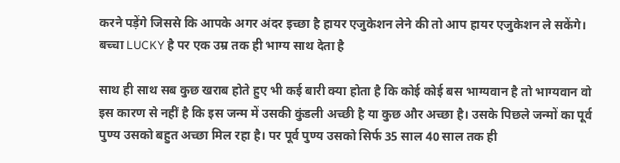करने पड़ेंगे जिससे कि आपके अगर अंदर इच्छा है हायर एजुकेशन लेने की तो आप हायर एजुकेशन ले सकेंगे।
बच्चा LUCKY है पर एक उम्र तक ही भाग्य साथ देता है

साथ ही साथ सब कुछ खराब होते हुए भी कई बारी क्या होता है कि कोई कोई बस भाग्यवान है तो भाग्यवान वो इस कारण से नहीं है कि इस जन्म में उसकी कुंडली अच्छी है या कुछ और अच्छा है। उसके पिछले जन्मों का पूर्व पुण्य उसको बहुत अच्छा मिल रहा है। पर पूर्व पुण्य उसको सिर्फ 35 साल 40 साल तक ही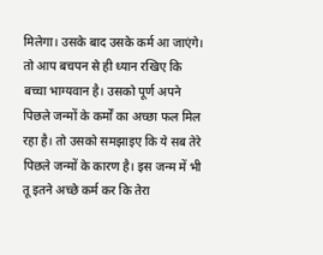मिलेगा। उसके बाद उसके कर्म आ जाएंगे। तो आप बचपन से ही ध्यान रखिए कि बच्चा भाग्यवान है। उसको पूर्ण अपने पिछले जन्मों के कर्मों का अच्छा फल मिल रहा है। तो उसको समझाइए कि ये सब तेरे पिछले जन्मों के कारण है। इस जन्म में भी तू इतने अच्छे कर्म कर कि तेरा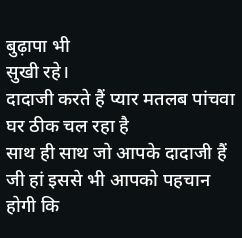बुढ़ापा भी
सुखी रहे।
दादाजी करते हैं प्यार मतलब पांचवा घर ठीक चल रहा है
साथ ही साथ जो आपके दादाजी हैं जी हां इससे भी आपको पहचान होगी कि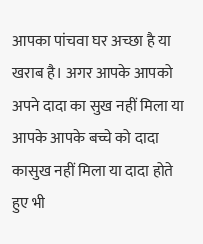आपका पांचवा घर अच्छा है या खराब है। अगर आपके आपको अपने दादा का सुख नहीं मिला या आपके आपके बच्चे को दादा कासुख नहीं मिला या दादा होते हुए भी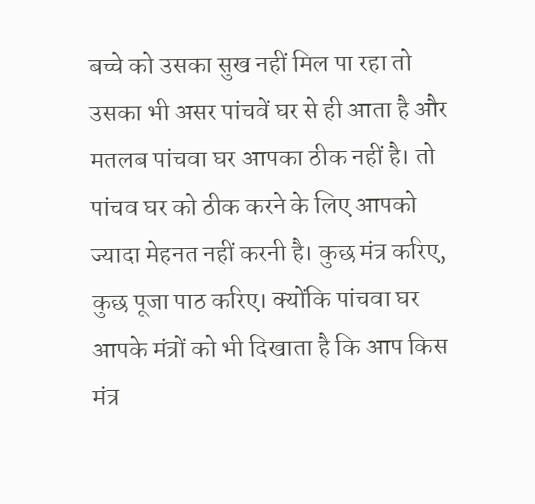बच्चे को उसका सुख नहीं मिल पा रहा तो उसका भी असर पांचवें घर से ही आता है और मतलब पांचवा घर आपका ठीक नहीं है। तो पांचव घर को ठीक करने के लिए आपको ज्यादा मेहनत नहीं करनी है। कुछ मंत्र करिए, कुछ पूजा पाठ करिए। क्योंकि पांचवा घर आपके मंत्रों को भी दिखाता है कि आप किस मंत्र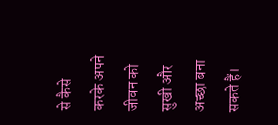से कैसे करके अपने जीवन को सुखी और अच्छा बना सकते हैं।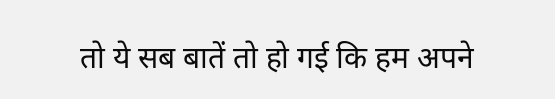तो ये सब बातें तो हो गई कि हम अपने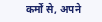कर्मों से, अपने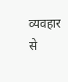व्यवहार से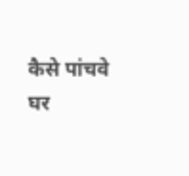कैसे पांचवे घर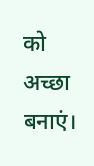को अच्छा बनाएं।